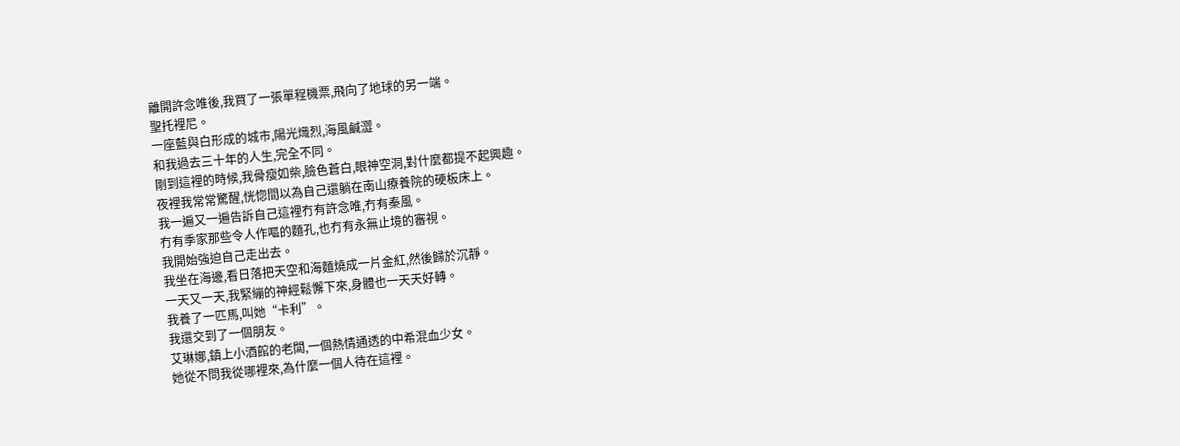離開許念唯後,我買了一張單程機票,飛向了地球的另一端。
聖托裡尼。
一座藍與白形成的城市,陽光熾烈,海風鹹澀。
和我過去三十年的人生,完全不同。
剛到這裡的時候,我骨瘦如柴,臉色蒼白,眼神空洞,對什麼都提不起興趣。
夜裡我常常驚醒,恍惚間以為自己還躺在南山療養院的硬板床上。
我一遍又一遍告訴自己這裡冇有許念唯,冇有秦風。
冇有季家那些令人作嘔的麵孔,也冇有永無止境的審視。
我開始強迫自己走出去。
我坐在海邊,看日落把天空和海麵燒成一片金紅,然後歸於沉靜。
一天又一天,我緊繃的神經鬆懈下來,身體也一天天好轉。
我養了一匹馬,叫她“卡利”。
我還交到了一個朋友。
艾琳娜,鎮上小酒館的老闆,一個熱情通透的中希混血少女。
她從不問我從哪裡來,為什麼一個人待在這裡。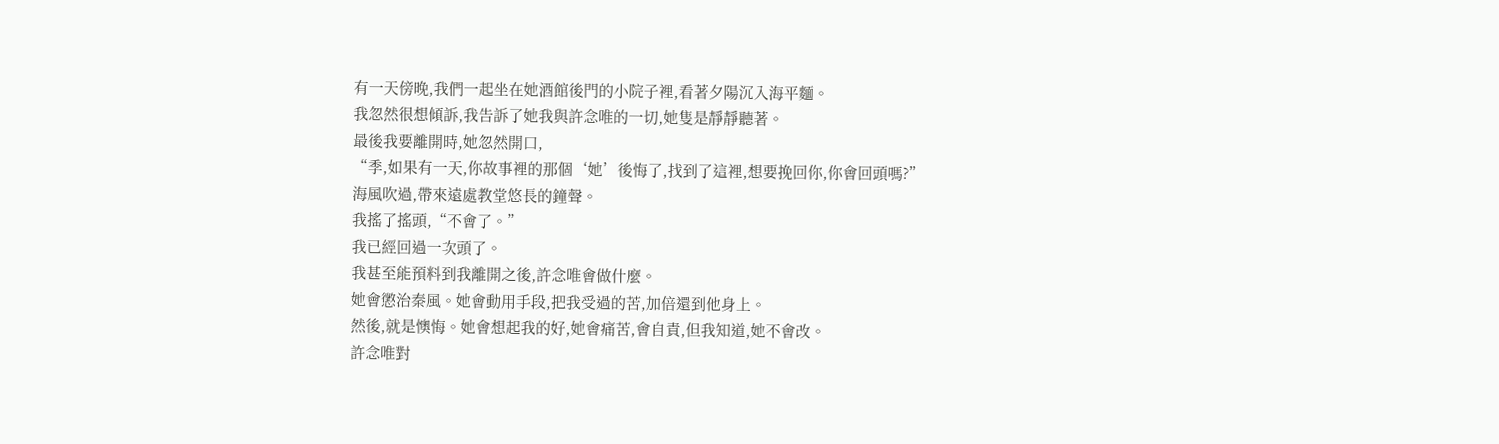有一天傍晚,我們一起坐在她酒館後門的小院子裡,看著夕陽沉入海平麵。
我忽然很想傾訴,我告訴了她我與許念唯的一切,她隻是靜靜聽著。
最後我要離開時,她忽然開口,
“季,如果有一天,你故事裡的那個‘她’後悔了,找到了這裡,想要挽回你,你會回頭嗎?”
海風吹過,帶來遠處教堂悠長的鐘聲。
我搖了搖頭,“不會了。”
我已經回過一次頭了。
我甚至能預料到我離開之後,許念唯會做什麼。
她會懲治秦風。她會動用手段,把我受過的苦,加倍還到他身上。
然後,就是懊悔。她會想起我的好,她會痛苦,會自責,但我知道,她不會改。
許念唯對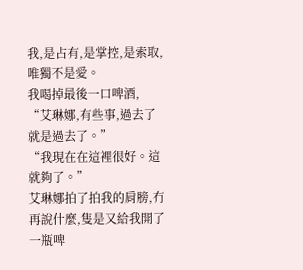我,是占有,是掌控,是索取,唯獨不是愛。
我喝掉最後一口啤酒,
“艾琳娜,有些事,過去了就是過去了。”
“我現在在這裡很好。這就夠了。”
艾琳娜拍了拍我的肩膀,冇再說什麼,隻是又給我開了一瓶啤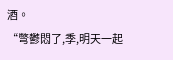酒。
“彆鬱悶了,季,明天一起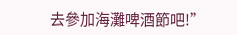去參加海灘啤酒節吧!”